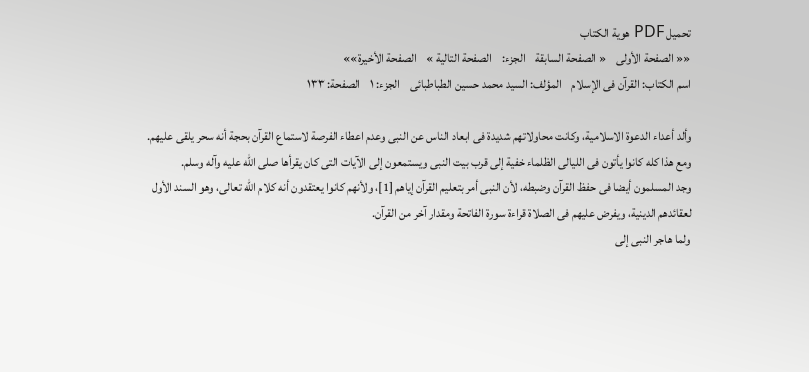تحمیل PDF هویة الکتاب
«« الصفحة الأولی    « الصفحة السابقة    الجزء:    الصفحة التالیة »    الصفحة الأخیرة»»
اسم الکتاب: القرآن فی الإسلام    المؤلف: السید محمد حسین الطباطبائی    الجزء: ۱    الصفحة: ۱٣٣

وألد أعداء الدعوة الاسلامیة، وکانت محاولاتهم شدیدة فی ابعاد الناس عن النبی وعدم اعطاء الفرصة لاستماع القرآن بحجة أنه سحر یلقى علیهم.
ومع هذا کله کانوا یأتون فی اللیالی الظلماء خفیة إلى قرب بیت النبی ویستمعون إلى الآیات التی کان یقرأها صلى الله علیه وآله وسلم.
وجد المسلمون أیضا فی حفظ القرآن وضبطه، لأن النبی أمر بتعلیم القرآن إیاهم [1]، ولأنهم کانوا یعتقدون أنه کلام الله تعالى، وهو السند الأول لعقائدهم الدینیة، ویفرض علیهم فی الصلاة قراءة سورة الفاتحة ومقدار آخر من القرآن.
ولما هاجر النبی إلى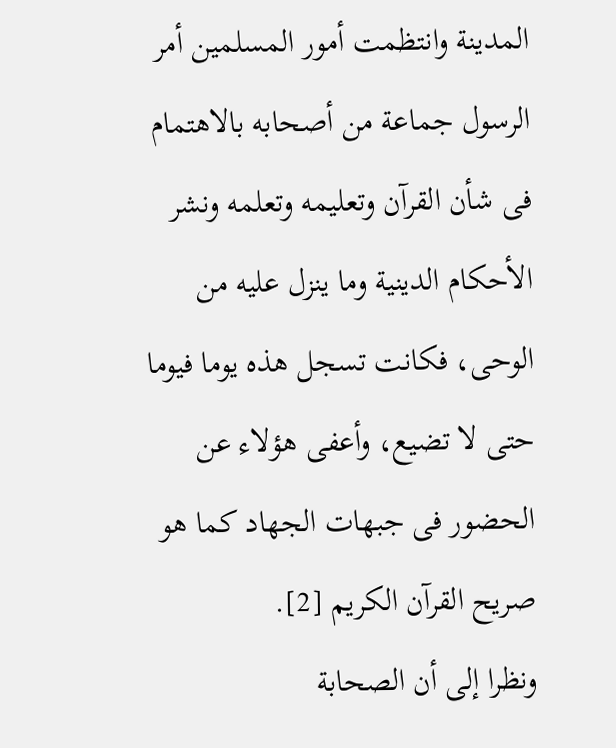المدینة وانتظمت أمور المسلمین أمر الرسول جماعة من أصحابه بالاهتمام فی شأن القرآن وتعلیمه وتعلمه ونشر الأحکام الدینیة وما ینزل علیه من الوحی، فکانت تسجل هذه یوما فیوما حتى لا تضیع، وأعفی هؤلاء عن الحضور فی جبهات الجهاد کما هو صریح القرآن الکریم [2].
ونظرا إلى أن الصحابة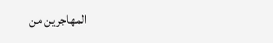المهاجرین من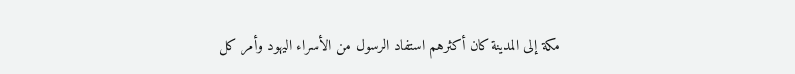مکة إلى المدینة کان أکثرهم استفاد الرسول من الأسراء الیهود وأمر کل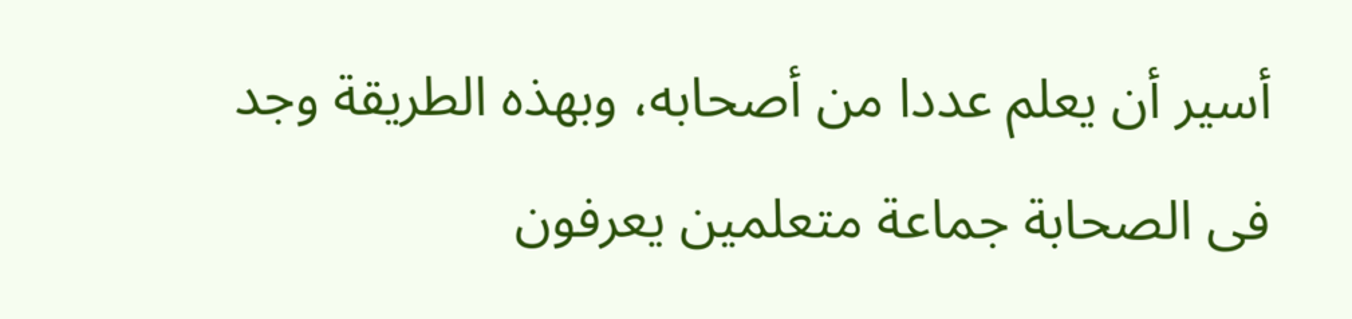أسیر أن یعلم عددا من أصحابه، وبهذه الطریقة وجد فی الصحابة جماعة متعلمین یعرفون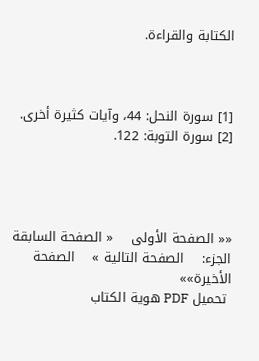الکتابة والقراءة.



[1] سورة النحل: 44، وآیات کثیرة أخرى.
[2] سورة التوبة: 122.




«« الصفحة الأولی    « الصفحة السابقة    الجزء:    الصفحة التالیة »    الصفحة الأخیرة»»
 تحمیل PDF هویة الکتاب